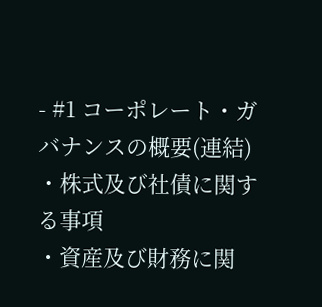- #1 コーポレート・ガバナンスの概要(連結)
・株式及び社債に関する事項
・資産及び財務に関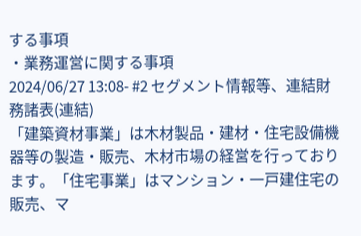する事項
・業務運営に関する事項
2024/06/27 13:08- #2 セグメント情報等、連結財務諸表(連結)
「建築資材事業」は木材製品・建材・住宅設備機器等の製造・販売、木材市場の経営を行っております。「住宅事業」はマンション・一戸建住宅の販売、マ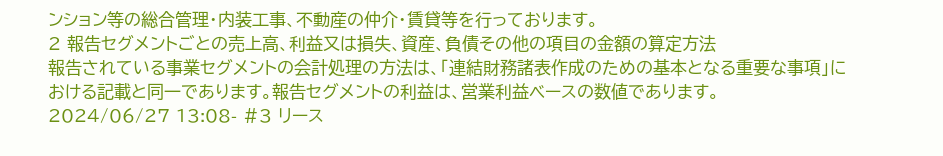ンション等の総合管理・内装工事、不動産の仲介・賃貸等を行っております。
2 報告セグメントごとの売上高、利益又は損失、資産、負債その他の項目の金額の算定方法
報告されている事業セグメントの会計処理の方法は、「連結財務諸表作成のための基本となる重要な事項」における記載と同一であります。報告セグメントの利益は、営業利益ベースの数値であります。
2024/06/27 13:08- #3 リース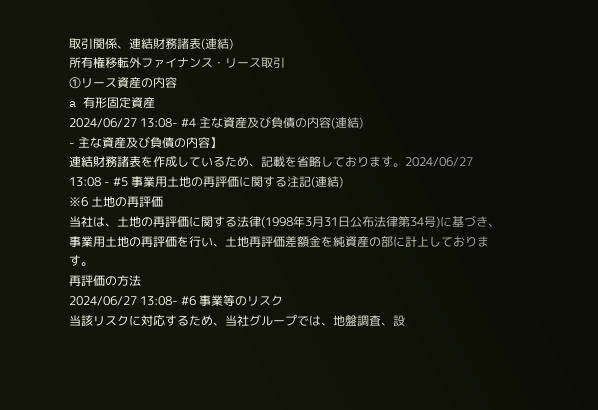取引関係、連結財務諸表(連結)
所有権移転外ファイナンス・リース取引
①リース資産の内容
a 有形固定資産
2024/06/27 13:08- #4 主な資産及び負債の内容(連結)
- 主な資産及び負債の内容】
連結財務諸表を作成しているため、記載を省略しております。2024/06/27 13:08 - #5 事業用土地の再評価に関する注記(連結)
※6 土地の再評価
当社は、土地の再評価に関する法律(1998年3月31日公布法律第34号)に基づき、事業用土地の再評価を行い、土地再評価差額金を純資産の部に計上しております。
再評価の方法
2024/06/27 13:08- #6 事業等のリスク
当該リスクに対応するため、当社グループでは、地盤調査、設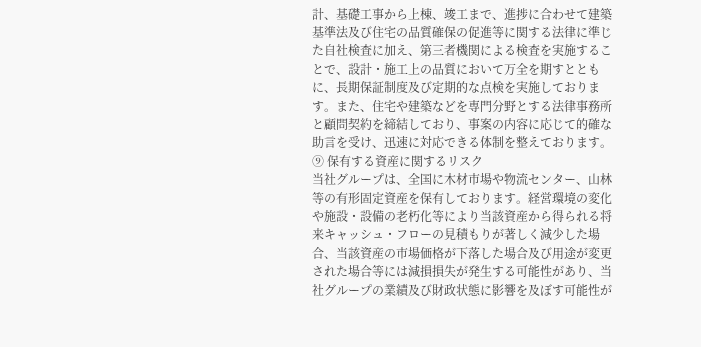計、基礎工事から上棟、竣工まで、進捗に合わせて建築基準法及び住宅の品質確保の促進等に関する法律に準じた自社検査に加え、第三者機関による検査を実施することで、設計・施工上の品質において万全を期すとともに、長期保証制度及び定期的な点検を実施しております。また、住宅や建築などを専門分野とする法律事務所と顧問契約を締結しており、事案の内容に応じて的確な助言を受け、迅速に対応できる体制を整えております。
⑨ 保有する資産に関するリスク
当社グループは、全国に木材市場や物流センター、山林等の有形固定資産を保有しております。経営環境の変化や施設・設備の老朽化等により当該資産から得られる将来キャッシュ・フローの見積もりが著しく減少した場合、当該資産の市場価格が下落した場合及び用途が変更された場合等には減損損失が発生する可能性があり、当社グループの業績及び財政状態に影響を及ぼす可能性が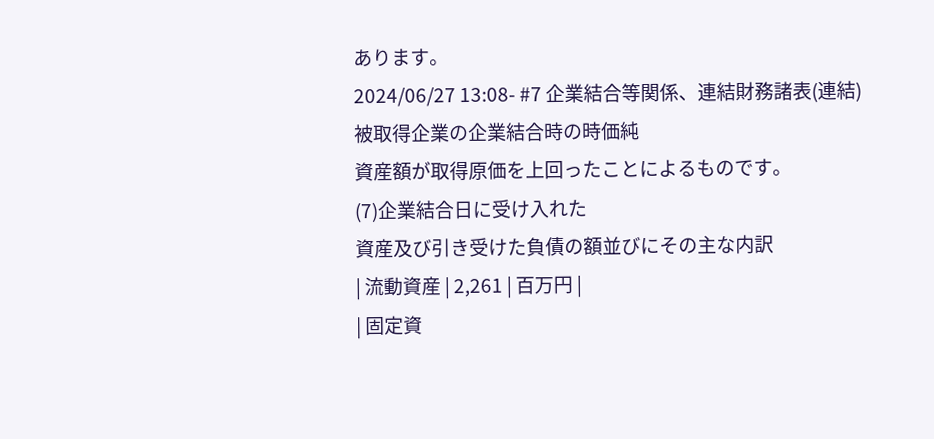あります。
2024/06/27 13:08- #7 企業結合等関係、連結財務諸表(連結)
被取得企業の企業結合時の時価純
資産額が取得原価を上回ったことによるものです。
(7)企業結合日に受け入れた
資産及び引き受けた負債の額並びにその主な内訳
| 流動資産 | 2,261 | 百万円 |
| 固定資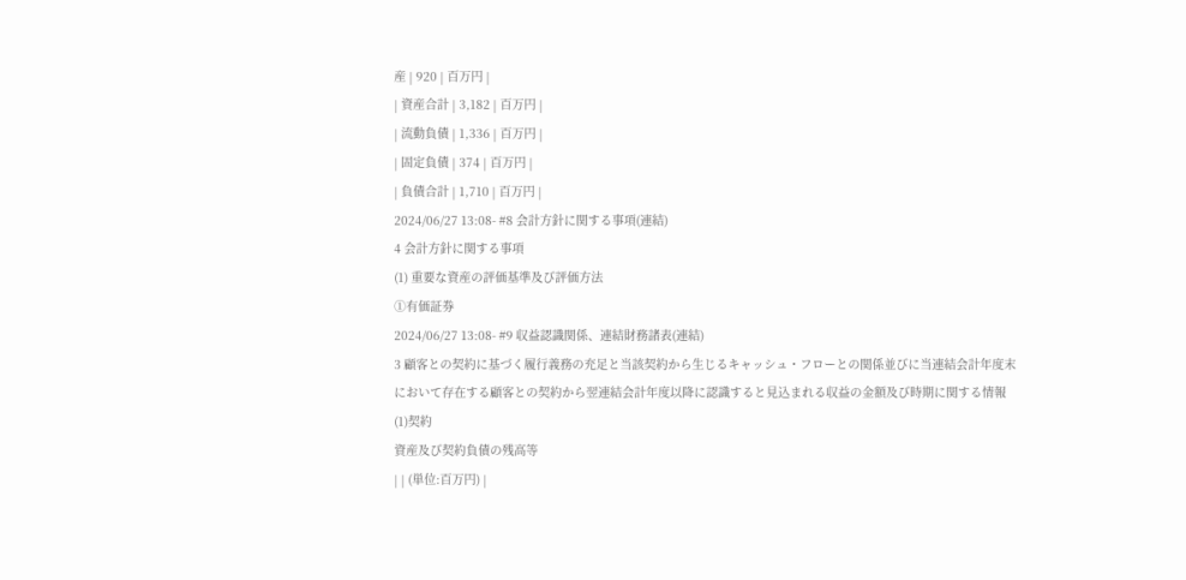産 | 920 | 百万円 |
| 資産合計 | 3,182 | 百万円 |
| 流動負債 | 1,336 | 百万円 |
| 固定負債 | 374 | 百万円 |
| 負債合計 | 1,710 | 百万円 |
2024/06/27 13:08- #8 会計方針に関する事項(連結)
4 会計方針に関する事項
(1) 重要な資産の評価基準及び評価方法
①有価証券
2024/06/27 13:08- #9 収益認識関係、連結財務諸表(連結)
3 顧客との契約に基づく履行義務の充足と当該契約から生じるキャッシュ・フローとの関係並びに当連結会計年度末において存在する顧客との契約から翌連結会計年度以降に認識すると見込まれる収益の金額及び時期に関する情報
(1)契約
資産及び契約負債の残高等
| | (単位:百万円) |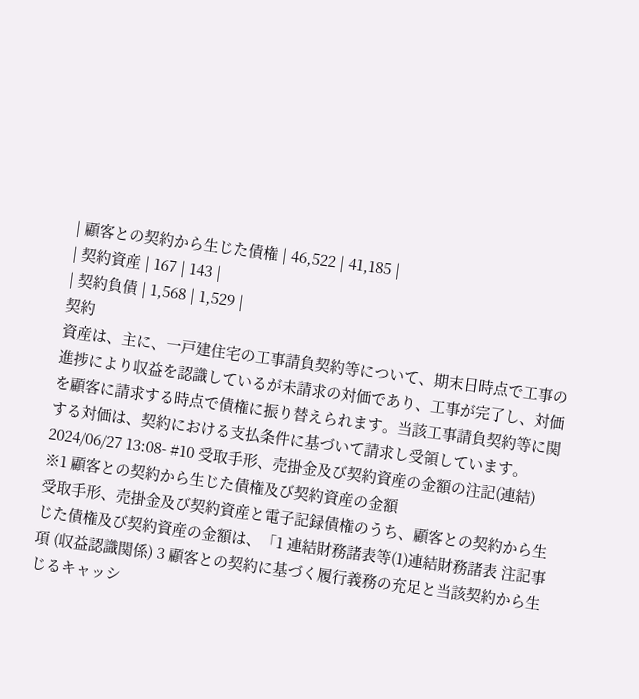| 顧客との契約から生じた債権 | 46,522 | 41,185 |
| 契約資産 | 167 | 143 |
| 契約負債 | 1,568 | 1,529 |
契約
資産は、主に、一戸建住宅の工事請負契約等について、期末日時点で工事の進捗により収益を認識しているが未請求の対価であり、工事が完了し、対価を顧客に請求する時点で債権に振り替えられます。当該工事請負契約等に関する対価は、契約における支払条件に基づいて請求し受領しています。
2024/06/27 13:08- #10 受取手形、売掛金及び契約資産の金額の注記(連結)
※1 顧客との契約から生じた債権及び契約資産の金額
受取手形、売掛金及び契約資産と電子記録債権のうち、顧客との契約から生じた債権及び契約資産の金額は、「1 連結財務諸表等(1)連結財務諸表 注記事項 (収益認識関係) 3 顧客との契約に基づく履行義務の充足と当該契約から生じるキャッシ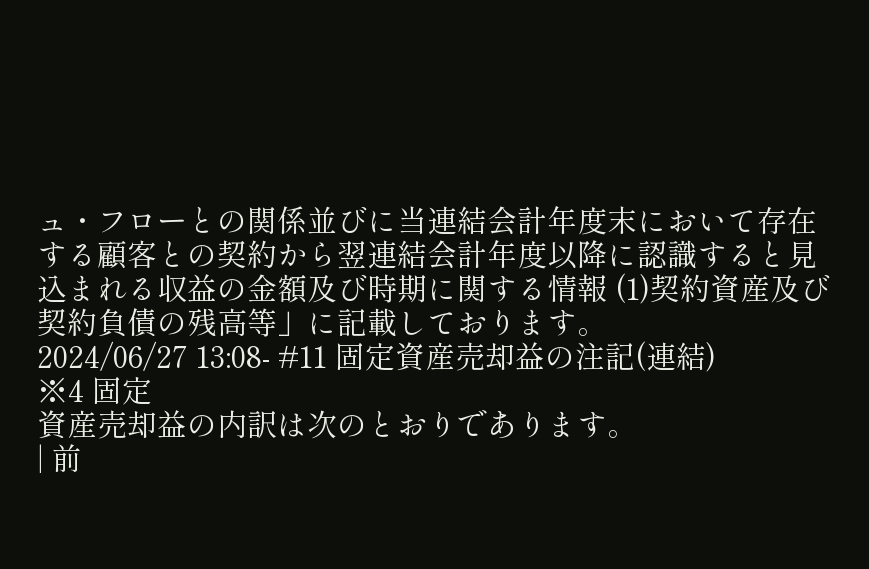ュ・フローとの関係並びに当連結会計年度末において存在する顧客との契約から翌連結会計年度以降に認識すると見込まれる収益の金額及び時期に関する情報 (1)契約資産及び契約負債の残高等」に記載しております。
2024/06/27 13:08- #11 固定資産売却益の注記(連結)
※4 固定
資産売却益の内訳は次のとおりであります。
| 前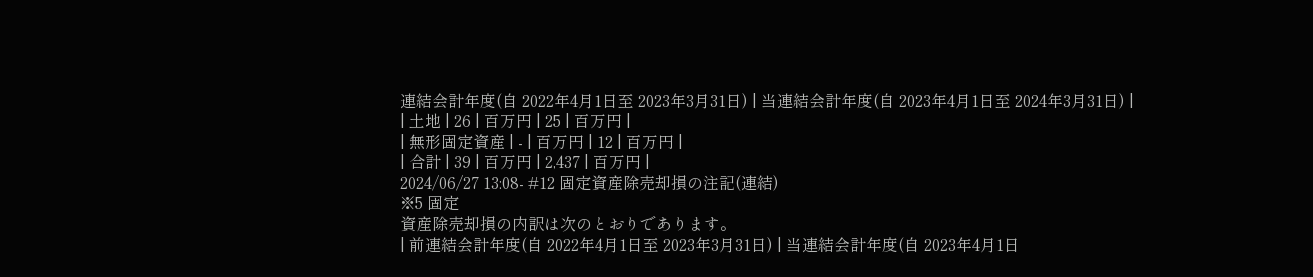連結会計年度(自 2022年4月1日至 2023年3月31日) | 当連結会計年度(自 2023年4月1日至 2024年3月31日) |
| 土地 | 26 | 百万円 | 25 | 百万円 |
| 無形固定資産 | - | 百万円 | 12 | 百万円 |
| 合計 | 39 | 百万円 | 2,437 | 百万円 |
2024/06/27 13:08- #12 固定資産除売却損の注記(連結)
※5 固定
資産除売却損の内訳は次のとおりであります。
| 前連結会計年度(自 2022年4月1日至 2023年3月31日) | 当連結会計年度(自 2023年4月1日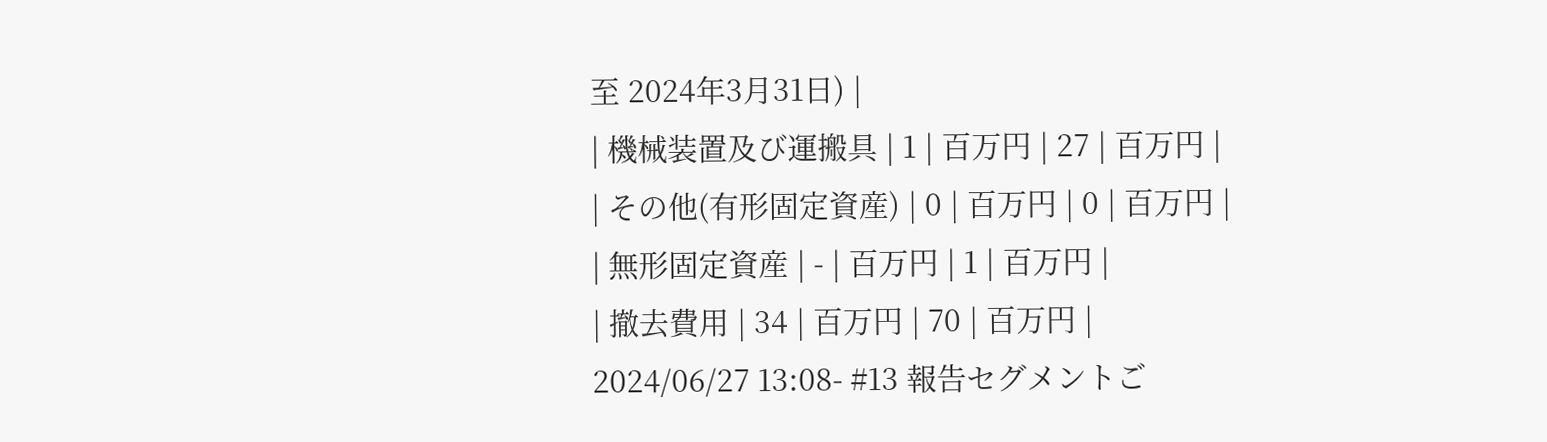至 2024年3月31日) |
| 機械装置及び運搬具 | 1 | 百万円 | 27 | 百万円 |
| その他(有形固定資産) | 0 | 百万円 | 0 | 百万円 |
| 無形固定資産 | - | 百万円 | 1 | 百万円 |
| 撤去費用 | 34 | 百万円 | 70 | 百万円 |
2024/06/27 13:08- #13 報告セグメントご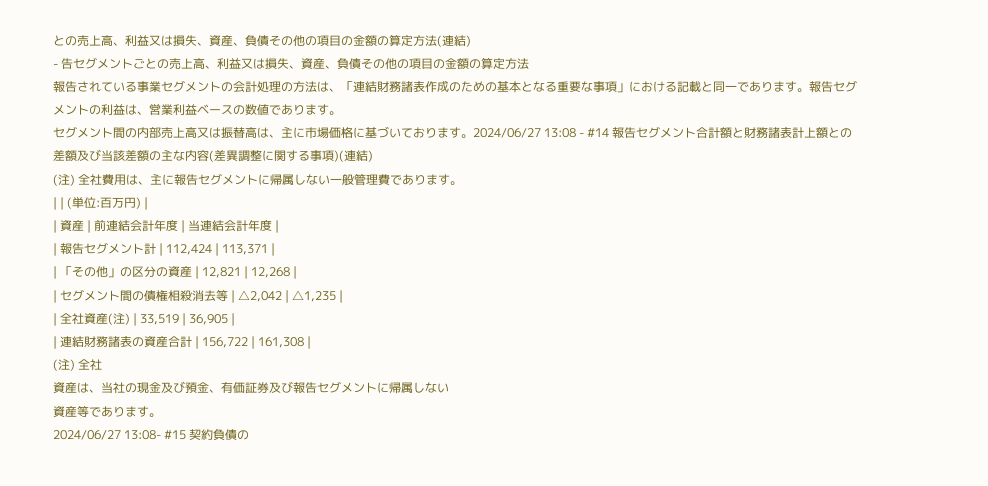との売上高、利益又は損失、資産、負債その他の項目の金額の算定方法(連結)
- 告セグメントごとの売上高、利益又は損失、資産、負債その他の項目の金額の算定方法
報告されている事業セグメントの会計処理の方法は、「連結財務諸表作成のための基本となる重要な事項」における記載と同一であります。報告セグメントの利益は、営業利益ベースの数値であります。
セグメント間の内部売上高又は振替高は、主に市場価格に基づいております。2024/06/27 13:08 - #14 報告セグメント合計額と財務諸表計上額との差額及び当該差額の主な内容(差異調整に関する事項)(連結)
(注) 全社費用は、主に報告セグメントに帰属しない一般管理費であります。
| | (単位:百万円) |
| 資産 | 前連結会計年度 | 当連結会計年度 |
| 報告セグメント計 | 112,424 | 113,371 |
| 「その他」の区分の資産 | 12,821 | 12,268 |
| セグメント間の債権相殺消去等 | △2,042 | △1,235 |
| 全社資産(注) | 33,519 | 36,905 |
| 連結財務諸表の資産合計 | 156,722 | 161,308 |
(注) 全社
資産は、当社の現金及び預金、有価証券及び報告セグメントに帰属しない
資産等であります。
2024/06/27 13:08- #15 契約負債の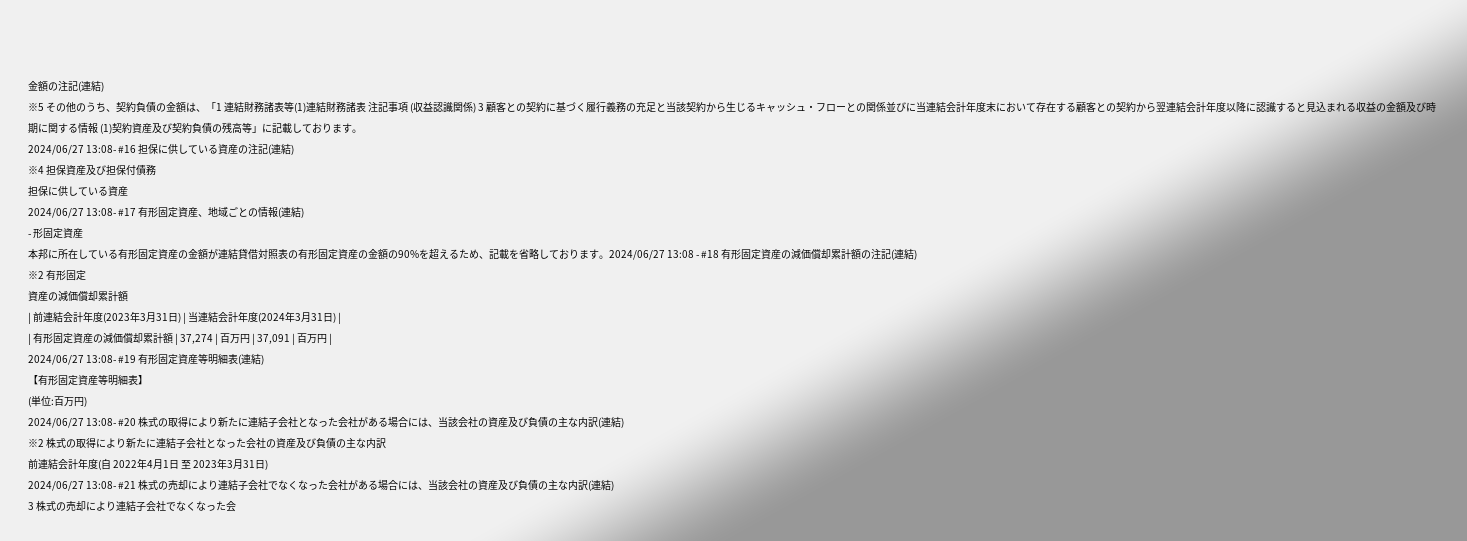金額の注記(連結)
※5 その他のうち、契約負債の金額は、「1 連結財務諸表等(1)連結財務諸表 注記事項 (収益認識関係) 3 顧客との契約に基づく履行義務の充足と当該契約から生じるキャッシュ・フローとの関係並びに当連結会計年度末において存在する顧客との契約から翌連結会計年度以降に認識すると見込まれる収益の金額及び時期に関する情報 (1)契約資産及び契約負債の残高等」に記載しております。
2024/06/27 13:08- #16 担保に供している資産の注記(連結)
※4 担保資産及び担保付債務
担保に供している資産
2024/06/27 13:08- #17 有形固定資産、地域ごとの情報(連結)
- 形固定資産
本邦に所在している有形固定資産の金額が連結貸借対照表の有形固定資産の金額の90%を超えるため、記載を省略しております。2024/06/27 13:08 - #18 有形固定資産の減価償却累計額の注記(連結)
※2 有形固定
資産の減価償却累計額
| 前連結会計年度(2023年3月31日) | 当連結会計年度(2024年3月31日) |
| 有形固定資産の減価償却累計額 | 37,274 | 百万円 | 37,091 | 百万円 |
2024/06/27 13:08- #19 有形固定資産等明細表(連結)
【有形固定資産等明細表】
(単位:百万円)
2024/06/27 13:08- #20 株式の取得により新たに連結子会社となった会社がある場合には、当該会社の資産及び負債の主な内訳(連結)
※2 株式の取得により新たに連結子会社となった会社の資産及び負債の主な内訳
前連結会計年度(自 2022年4月1日 至 2023年3月31日)
2024/06/27 13:08- #21 株式の売却により連結子会社でなくなった会社がある場合には、当該会社の資産及び負債の主な内訳(連結)
3 株式の売却により連結子会社でなくなった会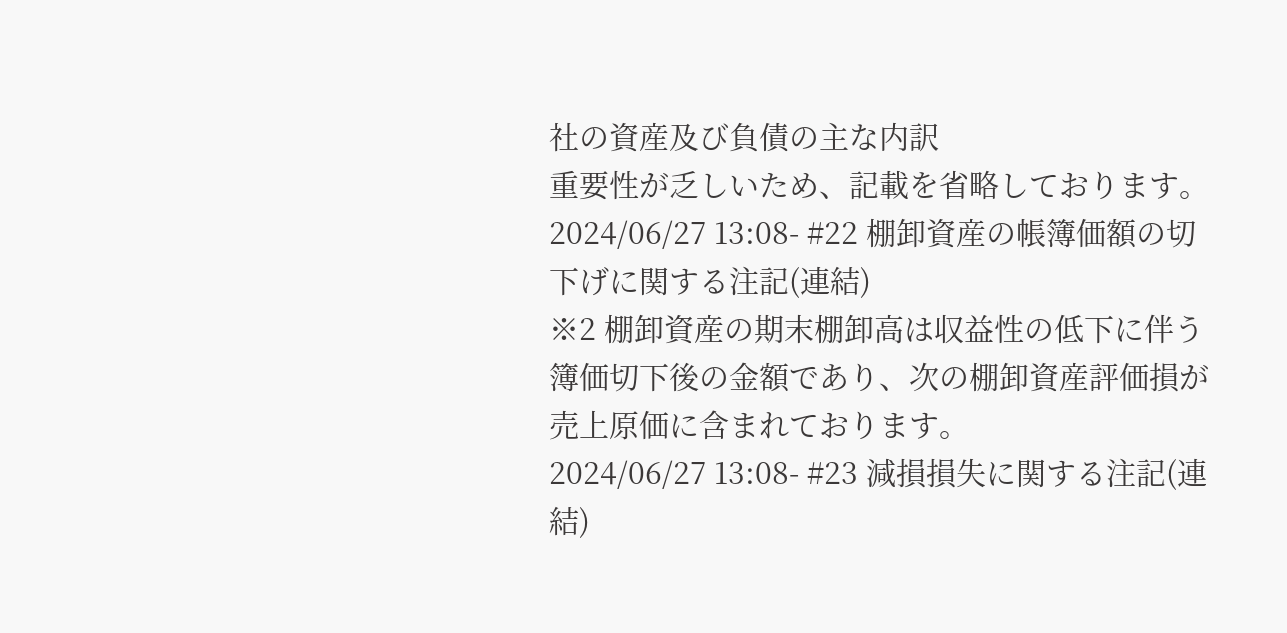社の資産及び負債の主な内訳
重要性が乏しいため、記載を省略しております。
2024/06/27 13:08- #22 棚卸資産の帳簿価額の切下げに関する注記(連結)
※2 棚卸資産の期末棚卸高は収益性の低下に伴う簿価切下後の金額であり、次の棚卸資産評価損が売上原価に含まれております。
2024/06/27 13:08- #23 減損損失に関する注記(連結)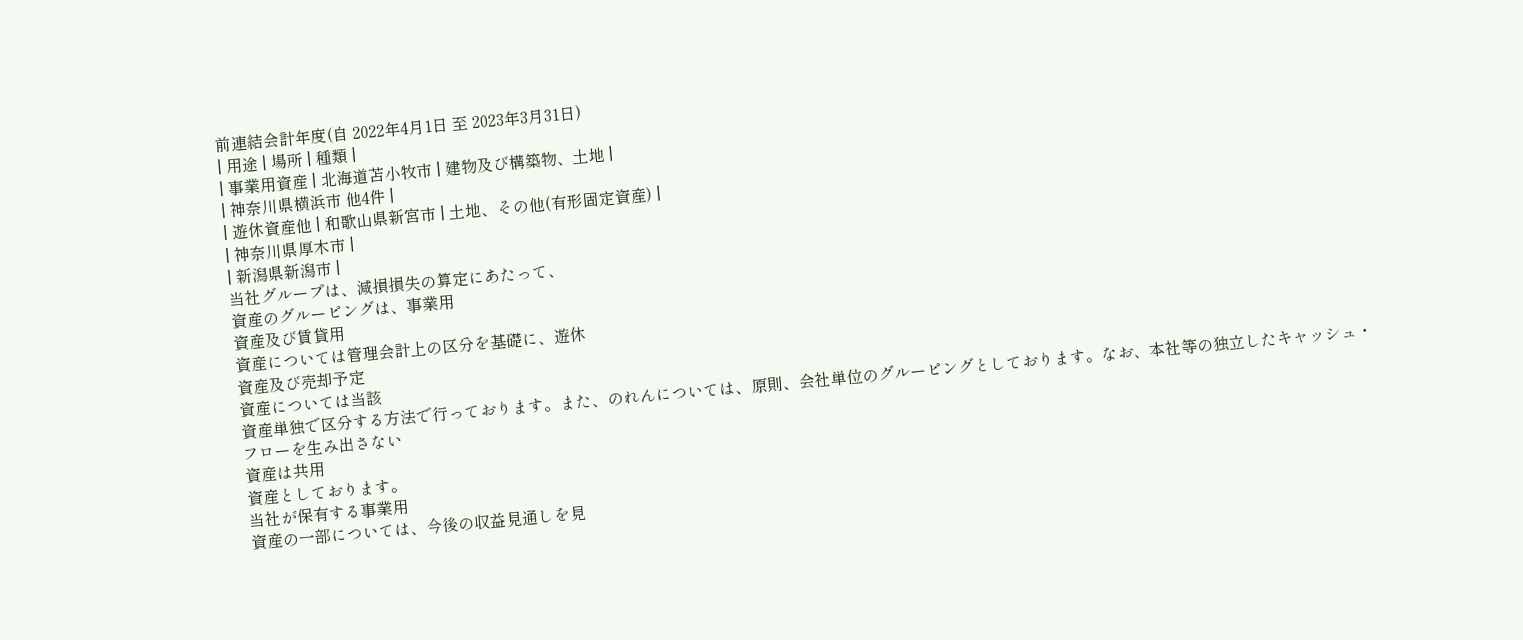前連結会計年度(自 2022年4月1日 至 2023年3月31日)
| 用途 | 場所 | 種類 |
| 事業用資産 | 北海道苫小牧市 | 建物及び構築物、土地 |
| 神奈川県横浜市 他4件 |
| 遊休資産他 | 和歌山県新宮市 | 土地、その他(有形固定資産) |
| 神奈川県厚木市 |
| 新潟県新潟市 |
当社グループは、減損損失の算定にあたって、
資産のグルーピングは、事業用
資産及び賃貸用
資産については管理会計上の区分を基礎に、遊休
資産及び売却予定
資産については当該
資産単独で区分する方法で行っております。また、のれんについては、原則、会社単位のグルーピングとしております。なお、本社等の独立したキャッシュ・フローを生み出さない
資産は共用
資産としております。
当社が保有する事業用
資産の一部については、今後の収益見通しを見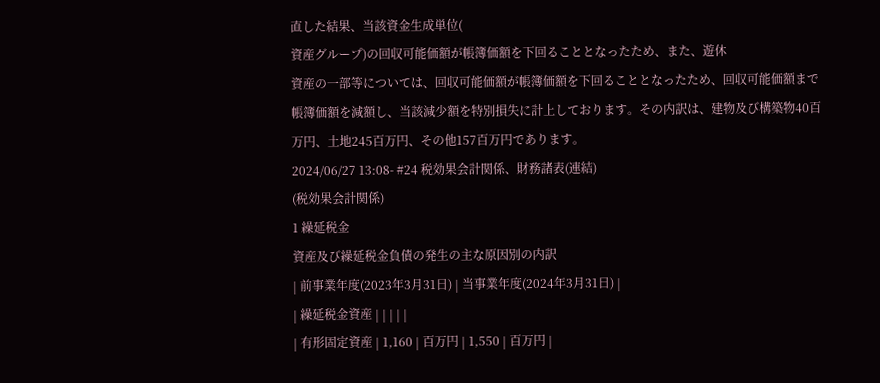直した結果、当該資金生成単位(
資産グループ)の回収可能価額が帳簿価額を下回ることとなったため、また、遊休
資産の一部等については、回収可能価額が帳簿価額を下回ることとなったため、回収可能価額まで帳簿価額を減額し、当該減少額を特別損失に計上しております。その内訳は、建物及び構築物40百万円、土地245百万円、その他157百万円であります。
2024/06/27 13:08- #24 税効果会計関係、財務諸表(連結)
(税効果会計関係)
1 繰延税金
資産及び繰延税金負債の発生の主な原因別の内訳
| 前事業年度(2023年3月31日) | 当事業年度(2024年3月31日) |
| 繰延税金資産 | | | | |
| 有形固定資産 | 1,160 | 百万円 | 1,550 | 百万円 |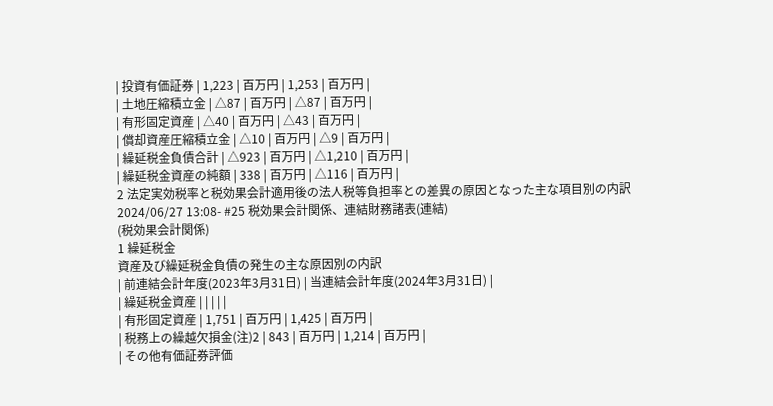| 投資有価証券 | 1,223 | 百万円 | 1,253 | 百万円 |
| 土地圧縮積立金 | △87 | 百万円 | △87 | 百万円 |
| 有形固定資産 | △40 | 百万円 | △43 | 百万円 |
| 償却資産圧縮積立金 | △10 | 百万円 | △9 | 百万円 |
| 繰延税金負債合計 | △923 | 百万円 | △1,210 | 百万円 |
| 繰延税金資産の純額 | 338 | 百万円 | △116 | 百万円 |
2 法定実効税率と税効果会計適用後の法人税等負担率との差異の原因となった主な項目別の内訳
2024/06/27 13:08- #25 税効果会計関係、連結財務諸表(連結)
(税効果会計関係)
1 繰延税金
資産及び繰延税金負債の発生の主な原因別の内訳
| 前連結会計年度(2023年3月31日) | 当連結会計年度(2024年3月31日) |
| 繰延税金資産 | | | | |
| 有形固定資産 | 1,751 | 百万円 | 1,425 | 百万円 |
| 税務上の繰越欠損金(注)2 | 843 | 百万円 | 1,214 | 百万円 |
| その他有価証券評価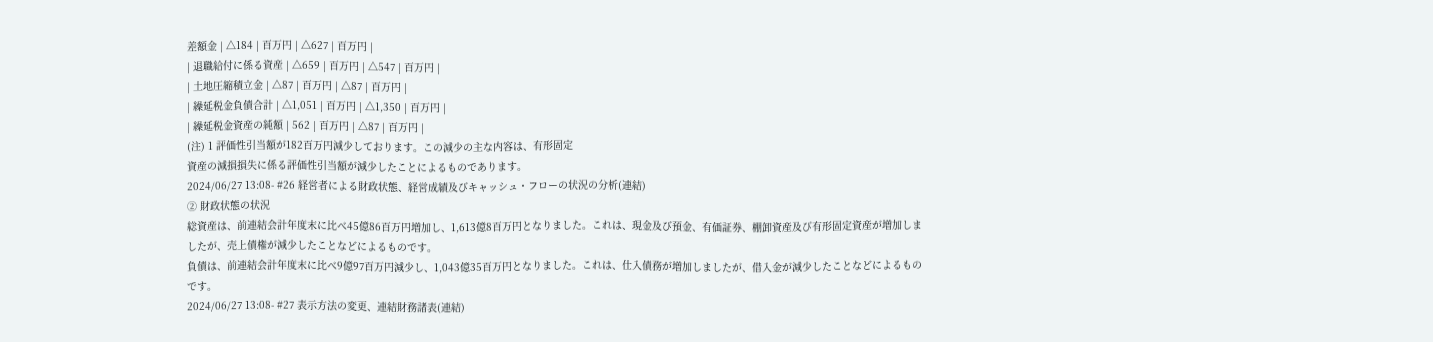差額金 | △184 | 百万円 | △627 | 百万円 |
| 退職給付に係る資産 | △659 | 百万円 | △547 | 百万円 |
| 土地圧縮積立金 | △87 | 百万円 | △87 | 百万円 |
| 繰延税金負債合計 | △1,051 | 百万円 | △1,350 | 百万円 |
| 繰延税金資産の純額 | 562 | 百万円 | △87 | 百万円 |
(注) 1 評価性引当額が182百万円減少しております。この減少の主な内容は、有形固定
資産の減損損失に係る評価性引当額が減少したことによるものであります。
2024/06/27 13:08- #26 経営者による財政状態、経営成績及びキャッシュ・フローの状況の分析(連結)
② 財政状態の状況
総資産は、前連結会計年度末に比べ45億86百万円増加し、1,613億8百万円となりました。これは、現金及び預金、有価証券、棚卸資産及び有形固定資産が増加しましたが、売上債権が減少したことなどによるものです。
負債は、前連結会計年度末に比べ9億97百万円減少し、1,043億35百万円となりました。これは、仕入債務が増加しましたが、借入金が減少したことなどによるものです。
2024/06/27 13:08- #27 表示方法の変更、連結財務諸表(連結)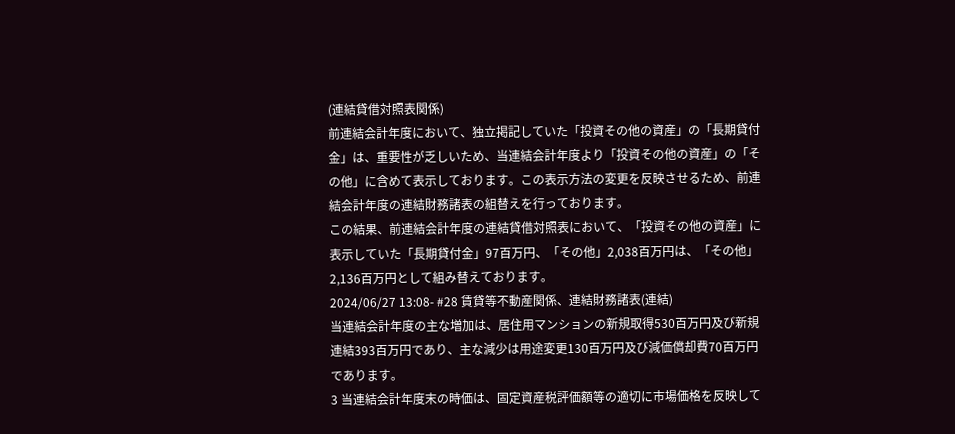(連結貸借対照表関係)
前連結会計年度において、独立掲記していた「投資その他の資産」の「長期貸付金」は、重要性が乏しいため、当連結会計年度より「投資その他の資産」の「その他」に含めて表示しております。この表示方法の変更を反映させるため、前連結会計年度の連結財務諸表の組替えを行っております。
この結果、前連結会計年度の連結貸借対照表において、「投資その他の資産」に表示していた「長期貸付金」97百万円、「その他」2,038百万円は、「その他」2,136百万円として組み替えております。
2024/06/27 13:08- #28 賃貸等不動産関係、連結財務諸表(連結)
当連結会計年度の主な増加は、居住用マンションの新規取得530百万円及び新規連結393百万円であり、主な減少は用途変更130百万円及び減価償却費70百万円であります。
3 当連結会計年度末の時価は、固定資産税評価額等の適切に市場価格を反映して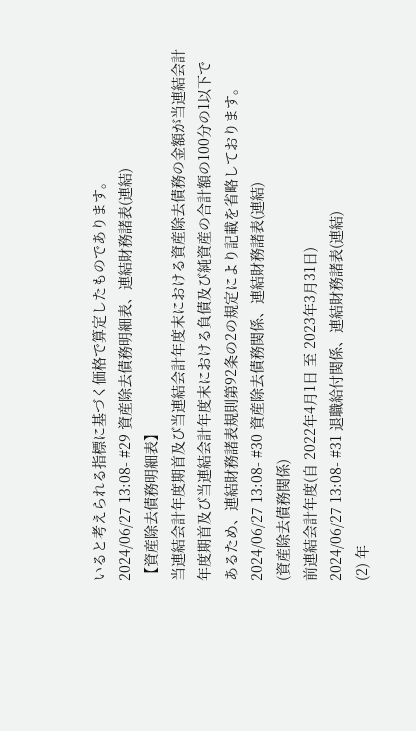いると考えられる指標に基づく価格で算定したものであります。
2024/06/27 13:08- #29 資産除去債務明細表、連結財務諸表(連結)
【資産除去債務明細表】
当連結会計年度期首及び当連結会計年度末における資産除去債務の金額が当連結会計年度期首及び当連結会計年度末における負債及び純資産の合計額の100分の1以下であるため、連結財務諸表規則第92条の2の規定により記載を省略しております。
2024/06/27 13:08- #30 資産除去債務関係、連結財務諸表(連結)
(資産除去債務関係)
前連結会計年度(自 2022年4月1日 至 2023年3月31日)
2024/06/27 13:08- #31 退職給付関係、連結財務諸表(連結)
(2) 年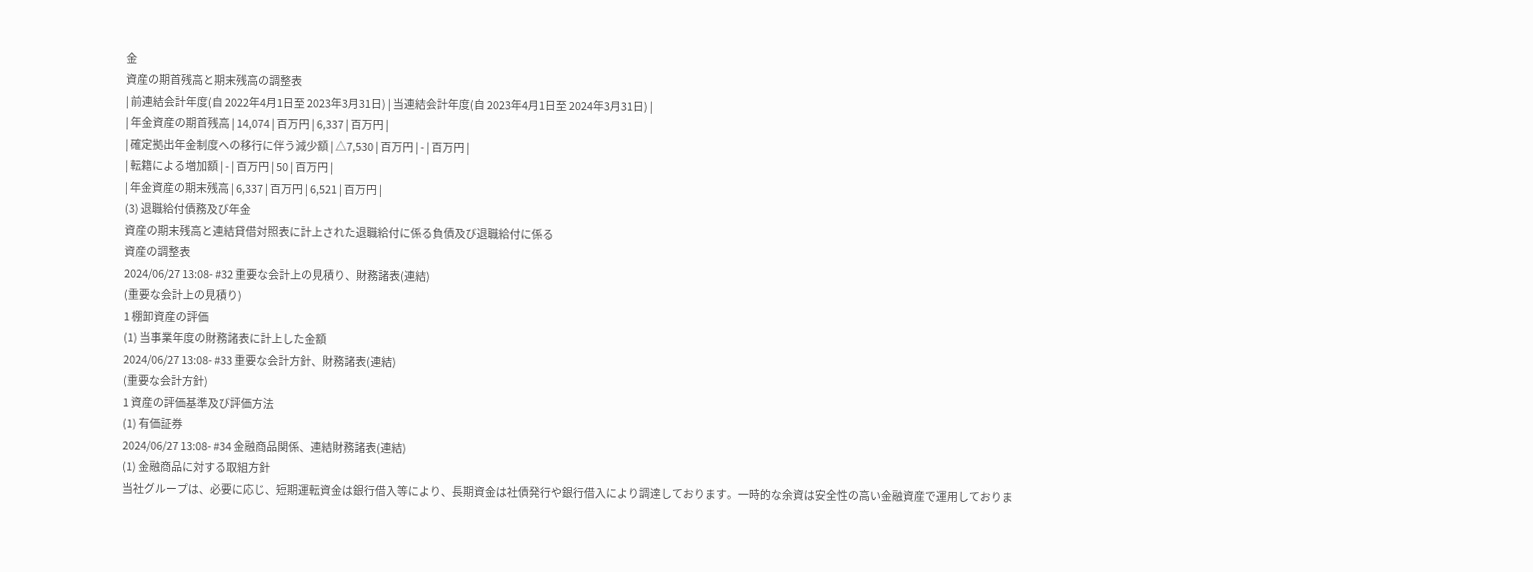金
資産の期首残高と期末残高の調整表
| 前連結会計年度(自 2022年4月1日至 2023年3月31日) | 当連結会計年度(自 2023年4月1日至 2024年3月31日) |
| 年金資産の期首残高 | 14,074 | 百万円 | 6,337 | 百万円 |
| 確定拠出年金制度への移行に伴う減少額 | △7,530 | 百万円 | - | 百万円 |
| 転籍による増加額 | - | 百万円 | 50 | 百万円 |
| 年金資産の期末残高 | 6,337 | 百万円 | 6,521 | 百万円 |
(3) 退職給付債務及び年金
資産の期末残高と連結貸借対照表に計上された退職給付に係る負債及び退職給付に係る
資産の調整表
2024/06/27 13:08- #32 重要な会計上の見積り、財務諸表(連結)
(重要な会計上の見積り)
1 棚卸資産の評価
(1) 当事業年度の財務諸表に計上した金額
2024/06/27 13:08- #33 重要な会計方針、財務諸表(連結)
(重要な会計方針)
1 資産の評価基準及び評価方法
(1) 有価証券
2024/06/27 13:08- #34 金融商品関係、連結財務諸表(連結)
(1) 金融商品に対する取組方針
当社グループは、必要に応じ、短期運転資金は銀行借入等により、長期資金は社債発行や銀行借入により調達しております。一時的な余資は安全性の高い金融資産で運用しておりま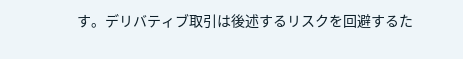す。デリバティブ取引は後述するリスクを回避するた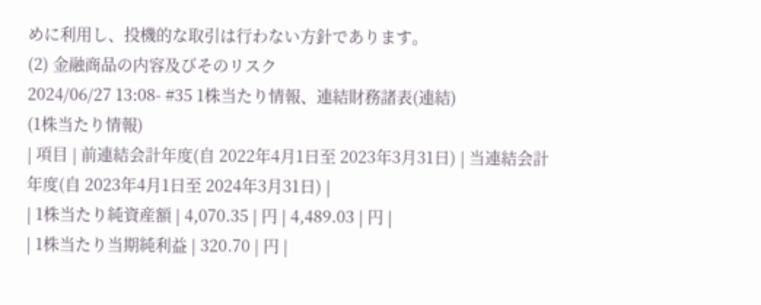めに利用し、投機的な取引は行わない方針であります。
(2) 金融商品の内容及びそのリスク
2024/06/27 13:08- #35 1株当たり情報、連結財務諸表(連結)
(1株当たり情報)
| 項目 | 前連結会計年度(自 2022年4月1日至 2023年3月31日) | 当連結会計年度(自 2023年4月1日至 2024年3月31日) |
| 1株当たり純資産額 | 4,070.35 | 円 | 4,489.03 | 円 |
| 1株当たり当期純利益 | 320.70 | 円 |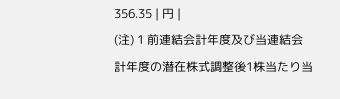356.35 | 円 |
(注) 1 前連結会計年度及び当連結会計年度の潜在株式調整後1株当たり当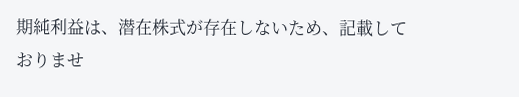期純利益は、潜在株式が存在しないため、記載しておりませ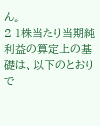ん。
2 1株当たり当期純利益の算定上の基礎は、以下のとおりで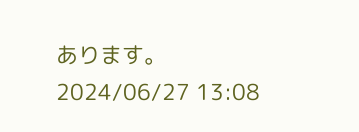あります。
2024/06/27 13:08